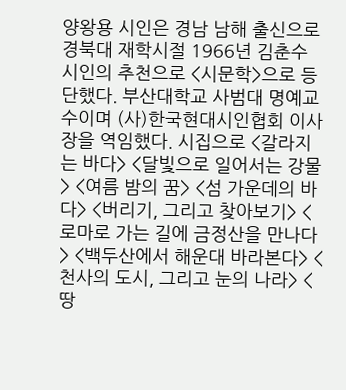양왕용 시인은 경남 남해 출신으로 경북대 재학시절 1966년 김춘수 시인의 추천으로 <시문학>으로 등단했다. 부산대학교 사범대 명예교수이며 (사)한국현대시인협회 이사장을 역임했다. 시집으로 <갈라지는 바다> <달빛으로 일어서는 강물> <여름 밤의 꿈> <섬 가운데의 바다> <버리기, 그리고 찾아보기> <로마로 가는 길에 금정산을 만나다> <백두산에서 해운대 바라본다> <천사의 도시, 그리고 눈의 나라> <땅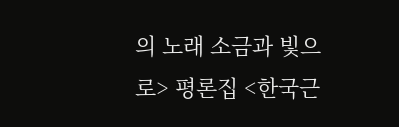의 노래 소금과 빛으로> 평론집 <한국근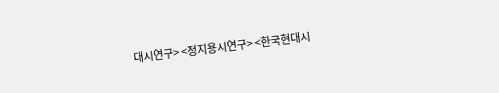대시연구> <정지용시연구> <한국현대시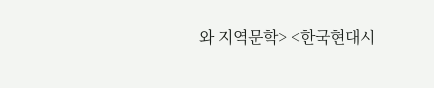와 지역문학> <한국현대시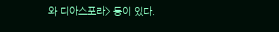와 디아스포라> 등이 있다.